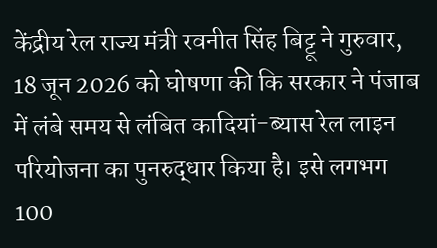केंद्रीय रेल राज्य मंत्री रवनीत सिंह बिट्टू ने गुरुवार, 18 जून 2026 को घोषणा की कि सरकार ने पंजाब में लंबे समय से लंबित कादियां-ब्यास रेल लाइन परियोजना का पुनरुद्धार किया है। इसे लगभग 100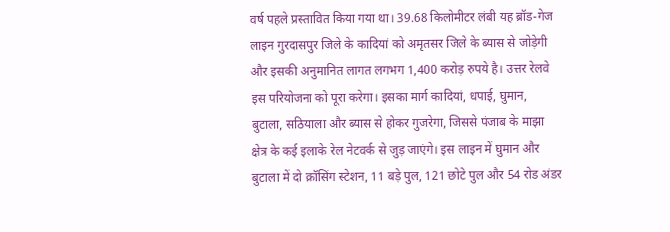वर्ष पहले प्रस्तावित किया गया था। 39.68 किलोमीटर लंबी यह ब्रॉड-गेज लाइन गुरदासपुर जिले के कादियां को अमृतसर जिले के ब्यास से जोड़ेगी और इसकी अनुमानित लागत लगभग 1,400 करोड़ रुपये है। उत्तर रेलवे इस परियोजना को पूरा करेगा। इसका मार्ग कादियां, धपाई, घुमान, बुटाला, सठियाला और ब्यास से होकर गुजरेगा, जिससे पंजाब के माझा क्षेत्र के कई इलाके रेल नेटवर्क से जुड़ जाएंगे। इस लाइन में घुमान और बुटाला में दो क्रॉसिंग स्टेशन, 11 बड़े पुल, 121 छोटे पुल और 54 रोड अंडर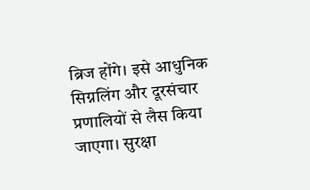ब्रिज होंगे। इसे आधुनिक सिग्नलिंग और दूरसंचार प्रणालियों से लैस किया जाएगा। सुरक्षा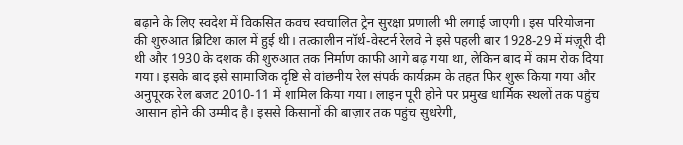बढ़ाने के लिए स्वदेश में विकसित कवच स्वचालित ट्रेन सुरक्षा प्रणाली भी लगाई जाएगी। इस परियोजना की शुरुआत ब्रिटिश काल में हुई थी। तत्कालीन नॉर्थ-वेस्टर्न रेलवे ने इसे पहली बार 1928-29 में मंज़ूरी दी थी और 1930 के दशक की शुरुआत तक निर्माण काफी आगे बढ़ गया था, लेकिन बाद में काम रोक दिया गया। इसके बाद इसे सामाजिक दृष्टि से वांछनीय रेल संपर्क कार्यक्रम के तहत फिर शुरू किया गया और अनुपूरक रेल बजट 2010-11 में शामिल किया गया। लाइन पूरी होने पर प्रमुख धार्मिक स्थलों तक पहुंच आसान होने की उम्मीद है। इससे किसानों की बाज़ार तक पहुंच सुधरेगी,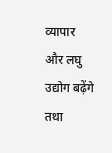व्यापार और लघु उद्योग बढ़ेंगे तथा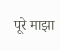पूरे माझा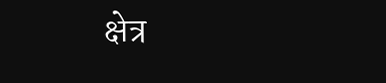क्षेत्र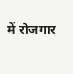में रोजगार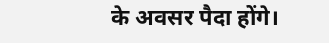के अवसर पैदा होंगे।